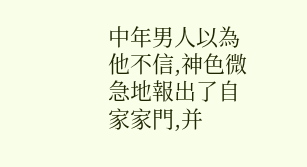中年男人以為他不信,神色微急地報出了自家家門,并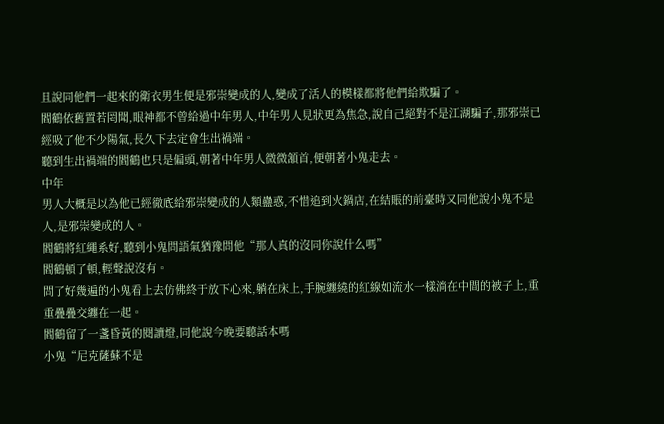且說同他們一起來的衛衣男生便是邪崇變成的人,變成了活人的模樣都將他們給欺騙了。
閻鶴依舊置若罔聞,眼神都不曾給過中年男人,中年男人見狀更為焦急,說自己絕對不是江湖騙子,那邪崇已經吸了他不少陽氣,長久下去定會生出禍端。
聽到生出禍端的閻鶴也只是偏頭,朝著中年男人微微頷首,便朝著小鬼走去。
中年
男人大概是以為他已經徹底給邪崇變成的人類蠱惑,不惜追到火鍋店,在結賬的前臺時又同他說小鬼不是人,是邪崇變成的人。
閻鶴將紅繩系好,聽到小鬼問語氣猶豫問他“那人真的沒同你說什么嗎”
閻鶴頓了頓,輕聲說沒有。
問了好幾遍的小鬼看上去仿佛終于放下心來,躺在床上,手腕纏繞的紅線如流水一樣淌在中間的被子上,重重疊疊交纏在一起。
閻鶴留了一盞昏黃的閱讀燈,同他說今晚要聽話本嗎
小鬼“尼克薩蘇不是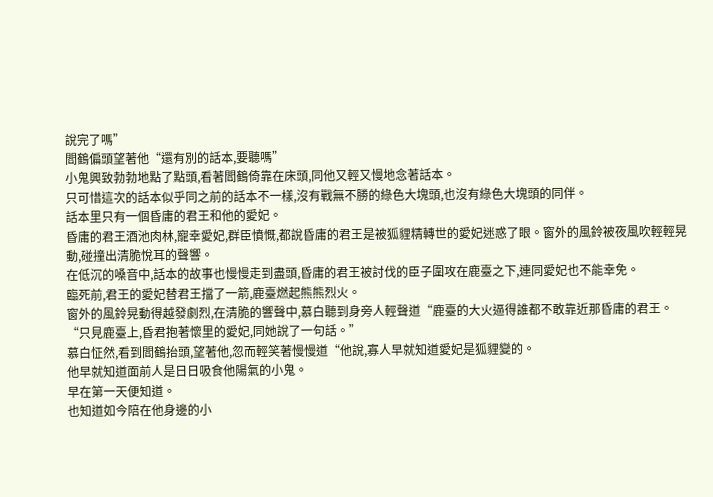說完了嗎”
閻鶴偏頭望著他“還有別的話本,要聽嗎”
小鬼興致勃勃地點了點頭,看著閻鶴倚靠在床頭,同他又輕又慢地念著話本。
只可惜這次的話本似乎同之前的話本不一樣,沒有戰無不勝的綠色大塊頭,也沒有綠色大塊頭的同伴。
話本里只有一個昏庸的君王和他的愛妃。
昏庸的君王酒池肉林,寵幸愛妃,群臣憤慨,都說昏庸的君王是被狐貍精轉世的愛妃迷惑了眼。窗外的風鈴被夜風吹輕輕晃動,碰撞出清脆悅耳的聲響。
在低沉的嗓音中,話本的故事也慢慢走到盡頭,昏庸的君王被討伐的臣子圍攻在鹿臺之下,連同愛妃也不能幸免。
臨死前,君王的愛妃替君王擋了一箭,鹿臺燃起熊熊烈火。
窗外的風鈴晃動得越發劇烈,在清脆的響聲中,慕白聽到身旁人輕聲道“鹿臺的大火逼得誰都不敢靠近那昏庸的君王。
“只見鹿臺上,昏君抱著懷里的愛妃,同她說了一句話。”
慕白怔然,看到閻鶴抬頭,望著他,忽而輕笑著慢慢道“他說,寡人早就知道愛妃是狐貍變的。
他早就知道面前人是日日吸食他陽氣的小鬼。
早在第一天便知道。
也知道如今陪在他身邊的小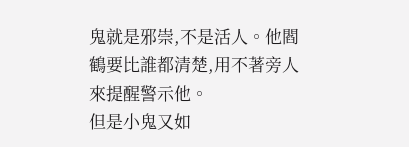鬼就是邪崇,不是活人。他閻鶴要比誰都清楚,用不著旁人來提醒警示他。
但是小鬼又如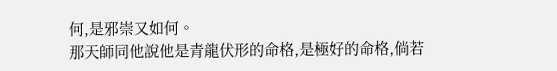何,是邪崇又如何。
那天師同他說他是青龍伏形的命格,是極好的命格,倘若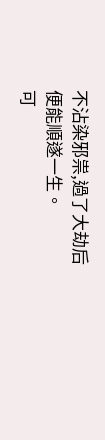不沾染邪祟,過了大劫后便能順遂一生。
可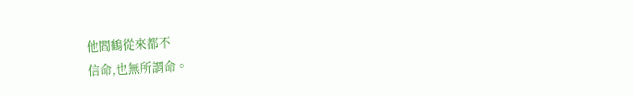他閻鶴從來都不
信命,也無所謂命。